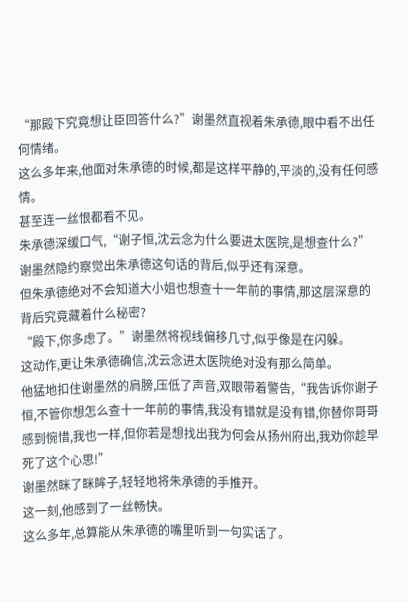“那殿下究竟想让臣回答什么?”谢墨然直视着朱承德,眼中看不出任何情绪。
这么多年来,他面对朱承德的时候,都是这样平静的,平淡的,没有任何感情。
甚至连一丝恨都看不见。
朱承德深缓口气,“谢子恒,沈云念为什么要进太医院,是想查什么?”
谢墨然隐约察觉出朱承德这句话的背后,似乎还有深意。
但朱承德绝对不会知道大小姐也想查十一年前的事情,那这层深意的背后究竟藏着什么秘密?
“殿下,你多虑了。”谢墨然将视线偏移几寸,似乎像是在闪躲。
这动作,更让朱承德确信,沈云念进太医院绝对没有那么简单。
他猛地扣住谢墨然的肩膀,压低了声音,双眼带着警告,“我告诉你谢子恒,不管你想怎么查十一年前的事情,我没有错就是没有错,你替你哥哥感到惋惜,我也一样,但你若是想找出我为何会从扬州府出,我劝你趁早死了这个心思!”
谢墨然眯了眯眸子,轻轻地将朱承德的手推开。
这一刻,他感到了一丝畅快。
这么多年,总算能从朱承德的嘴里听到一句实话了。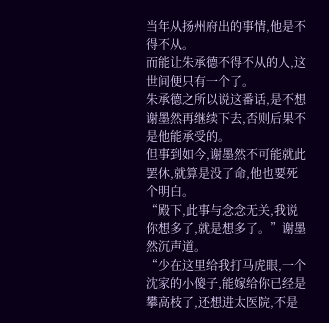当年从扬州府出的事情,他是不得不从。
而能让朱承德不得不从的人,这世间便只有一个了。
朱承德之所以说这番话,是不想谢墨然再继续下去,否则后果不是他能承受的。
但事到如今,谢墨然不可能就此罢休,就算是没了命,他也要死个明白。
“殿下,此事与念念无关,我说你想多了,就是想多了。”谢墨然沉声道。
“少在这里给我打马虎眼,一个沈家的小傻子,能嫁给你已经是攀高枝了,还想进太医院,不是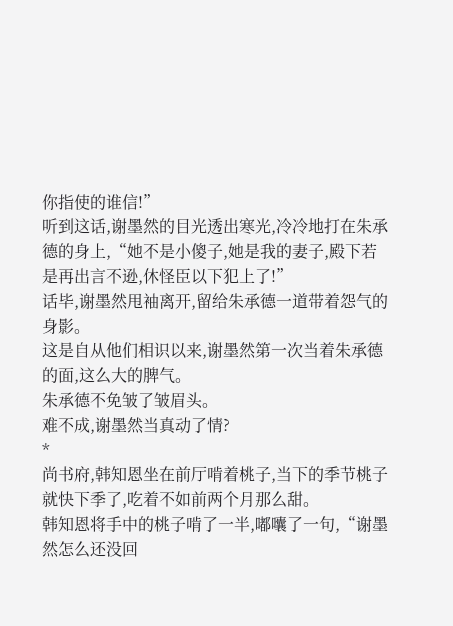你指使的谁信!”
听到这话,谢墨然的目光透出寒光,冷冷地打在朱承德的身上,“她不是小傻子,她是我的妻子,殿下若是再出言不逊,休怪臣以下犯上了!”
话毕,谢墨然甩袖离开,留给朱承德一道带着怨气的身影。
这是自从他们相识以来,谢墨然第一次当着朱承德的面,这么大的脾气。
朱承德不免皱了皱眉头。
难不成,谢墨然当真动了情?
*
尚书府,韩知恩坐在前厅啃着桃子,当下的季节桃子就快下季了,吃着不如前两个月那么甜。
韩知恩将手中的桃子啃了一半,嘟囔了一句,“谢墨然怎么还没回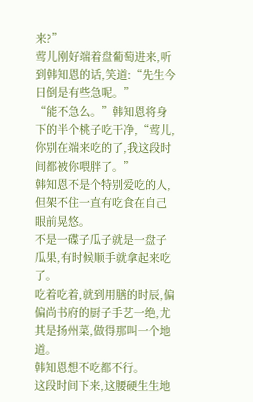来?”
莺儿刚好端着盘葡萄进来,听到韩知恩的话,笑道:“先生今日倒是有些急呢。”
“能不急么。”韩知恩将身下的半个桃子吃干净,“莺儿,你别在端来吃的了,我这段时间都被你喂胖了。”
韩知恩不是个特别爱吃的人,但架不住一直有吃食在自己眼前晃悠。
不是一碟子瓜子就是一盘子瓜果,有时候顺手就拿起来吃了。
吃着吃着,就到用膳的时辰,偏偏尚书府的厨子手艺一绝,尤其是扬州菜,做得那叫一个地道。
韩知恩想不吃都不行。
这段时间下来,这腰硬生生地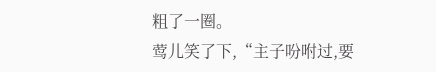粗了一圈。
莺儿笑了下,“主子吩咐过,要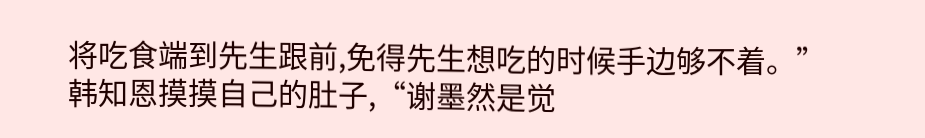将吃食端到先生跟前,免得先生想吃的时候手边够不着。”
韩知恩摸摸自己的肚子,“谢墨然是觉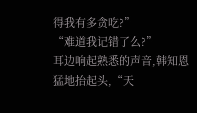得我有多贪吃?”
“难道我记错了么?”
耳边响起熟悉的声音,韩知恩猛地抬起头,“天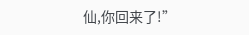仙,你回来了!”